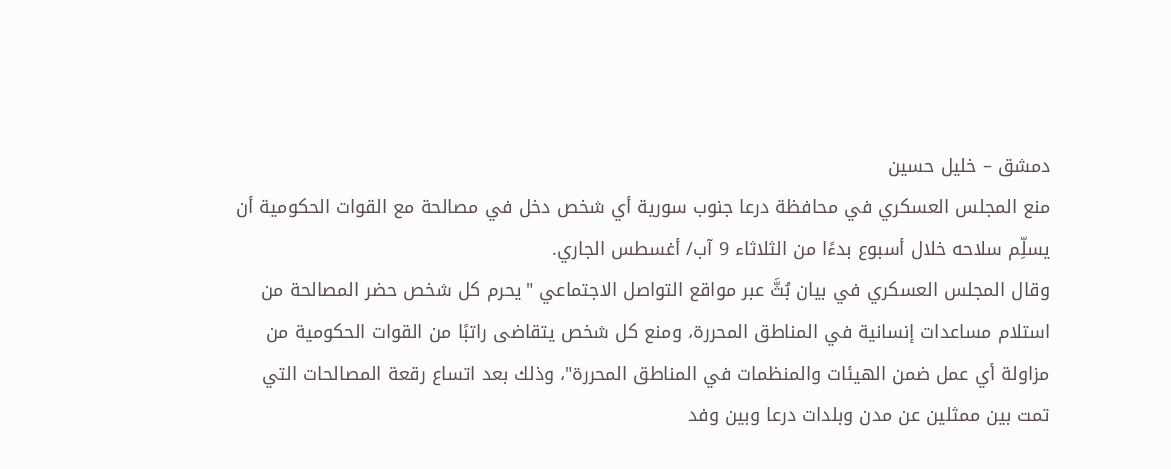دمشق – خليل حسين
منع المجلس العسكري في محافظة درعا جنوب سورية أي شخص دخل في مصالحة مع القوات الحكومية أن يسلِّم سلاحه خلال أسبوع بدءًا من الثلاثاء 9 آب/ أغسطس الجاري.
وقال المجلس العسكري في بيان بُثَّ عبر مواقع التواصل الاجتماعي "يحرم كل شخص حضر المصالحة من استلام مساعدات إنسانية في المناطق المحررة، ومنع كل شخص يتقاضى راتبًا من القوات الحكومية من مزاولة أي عمل ضمن الهيئات والمنظمات في المناطق المحررة"، وذلك بعد اتساع رقعة المصالحات التي تمت بين ممثلين عن مدن وبلدات درعا وبين وفد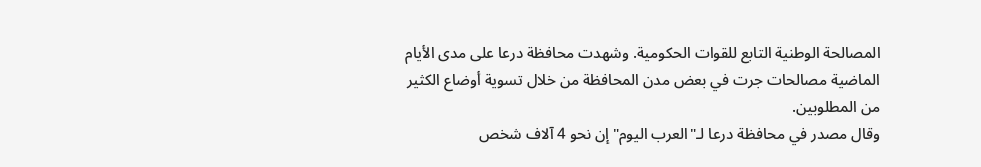المصالحة الوطنية التابع للقوات الحكومية. وشهدت محافظة درعا على مدى الأيام الماضية مصالحات جرت في بعض مدن المحافظة من خلال تسوية أوضاع الكثير من المطلوبين.
وقال مصدر في محافظة درعا لـ"العرب اليوم" إن نحو 4 آلاف شخص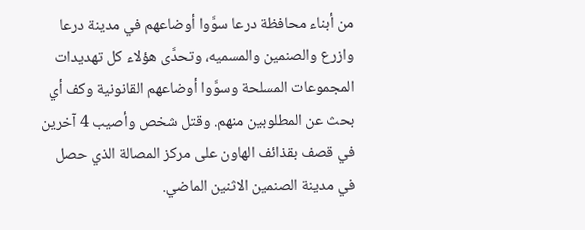من أبناء محافظة درعا سوَّوا أوضاعهم في مدينة درعا وازرع والصنمين والمسميه، وتحدَّى هؤلاء كل تهديدات المجموعات المسلحة وسوَّوا أوضاعهم القانونية وكف أي بحث عن المطلوبين منهم. وقتل شخص وأصيب 4 آخرين في قصف بقذائف الهاون على مركز المصالة الذي حصل في مدينة الصنمين الاثنين الماضي.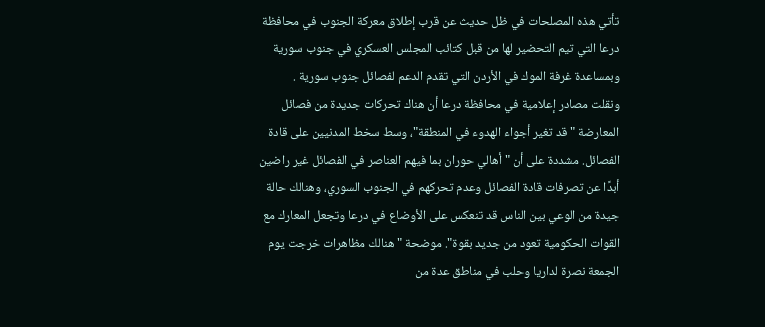تأتي هذه المصلحات في ظل حديث عن قرب إطلاق معركة الجنوب في محافظة درعا التي تيم التحضير لها من قبل كتائب المجلس العسكري في جنوب سورية وبمساعدة غرفة الموك في الأردن التي تقدم الدعم لفصائل جنوب سورية .
ونقلت مصادر إعلامية في محافظة درعا أن هناك تحركات جديدة من فصائل المعارضة "قد تغير أجواء الهدوء في المنطقة"، وسط سخط المدنيين على قادة الفصائل. مشددة على أن " أهالي حوران بما فيهم العناصر في الفصائل غير راضين أبدًا عن تصرفات قادة الفصائل وعدم تحركهم في الجنوب السوري، وهنالك حالة جيدة من الوعي بين الناس قد تنعكس على الأوضاع في درعا وتجعل المعارك مع القوات الحكومية تعود من جديد بقوة". موضحة "هنالك مظاهرات خرجت يوم الجمعة نصرة لداريا وحلب في مناطق عدة من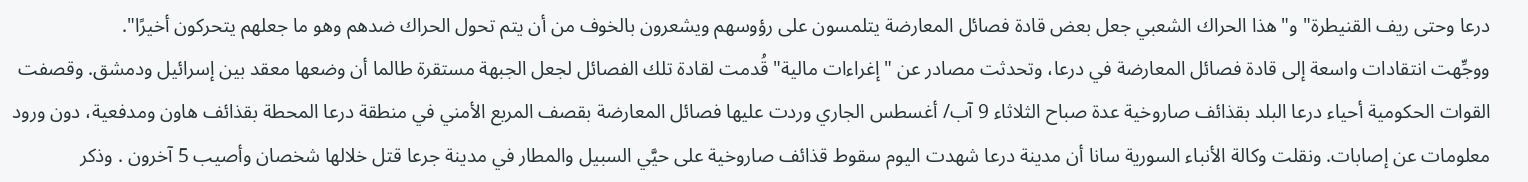درعا وحتى ريف القنيطرة" و"هذا الحراك الشعبي جعل بعض قادة فصائل المعارضة يتلمسون على رؤوسهم ويشعرون بالخوف من أن يتم تحول الحراك ضدهم وهو ما جعلهم يتحركون أخيرًا".
ووجِّهت انتقادات واسعة إلى قادة فصائل المعارضة في درعا، وتحدثت مصادر عن "إغراءات مالية" قُدمت لقادة تلك الفصائل لجعل الجبهة مستقرة طالما أن وضعها معقد بين إسرائيل ودمشق. وقصفت القوات الحكومية أحياء درعا البلد بقذائف صاروخية عدة صباح الثلاثاء 9 آب/ أغسطس الجاري وردت عليها فصائل المعارضة بقصف المربع الأمني في منطقة درعا المحطة بقذائف هاون ومدفعية، دون ورود معلومات عن إصابات. ونقلت وكالة الأنباء السورية سانا أن مدينة درعا شهدت اليوم سقوط قذائف صاروخية على حيَّي السبيل والمطار في مدينة جرعا قتل خلالها شخصان وأصيب 5 آخرون . وذكر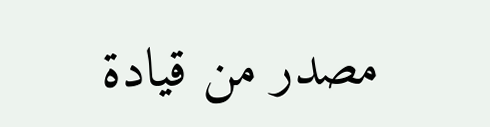مصدر من قيادة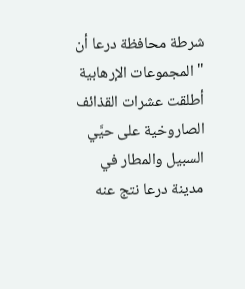شرطة محافظة درعا أن " المجموعات الإرهابية أطلقت عشرات القذائف الصاروخية على حيَّي السبيل والمطار في مدينة درعا نتج عنه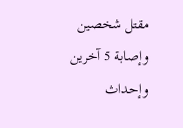مقتل شخصين وإصابة 5 آخرين وإحداث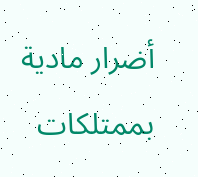أضرار مادية بممتلكات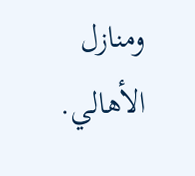ومنازل الأهالي.